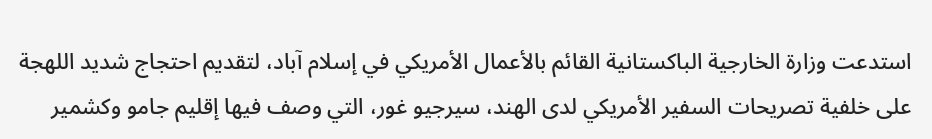استدعت وزارة الخارجية الباكستانية القائم بالأعمال الأمريكي في إسلام آباد، لتقديم احتجاج شديد اللهجة على خلفية تصريحات السفير الأمريكي لدى الهند، سيرجيو غور، التي وصف فيها إقليم جامو وكشمير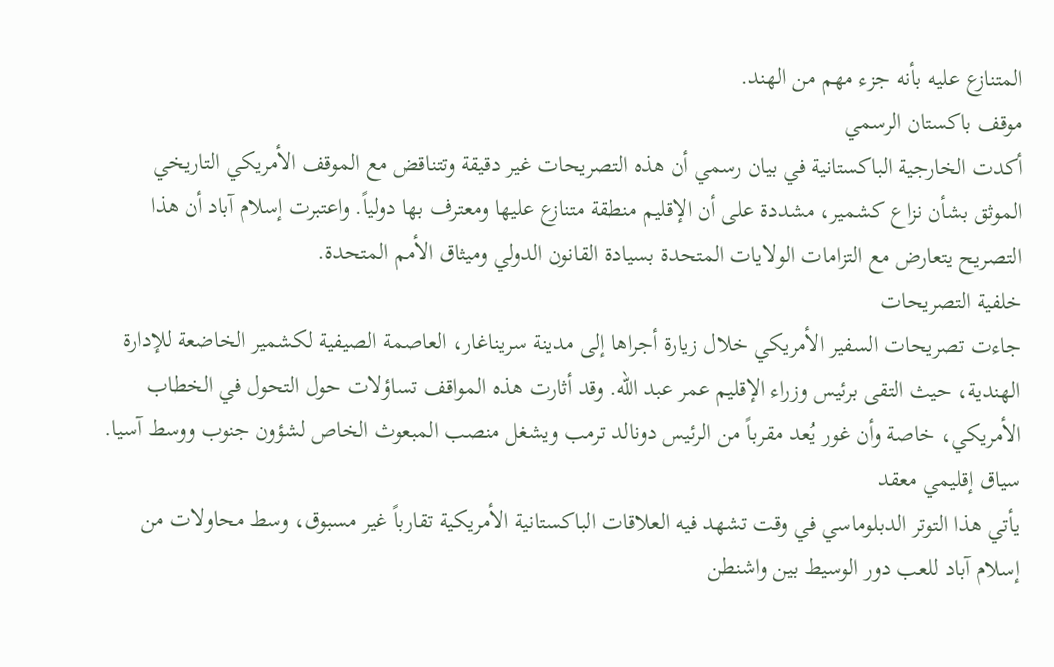المتنازع عليه بأنه جزء مهم من الهند.
موقف باكستان الرسمي
أكدت الخارجية الباكستانية في بيان رسمي أن هذه التصريحات غير دقيقة وتتناقض مع الموقف الأمريكي التاريخي الموثق بشأن نزاع كشمير، مشددة على أن الإقليم منطقة متنازع عليها ومعترف بها دولياً. واعتبرت إسلام آباد أن هذا التصريح يتعارض مع التزامات الولايات المتحدة بسيادة القانون الدولي وميثاق الأمم المتحدة.
خلفية التصريحات
جاءت تصريحات السفير الأمريكي خلال زيارة أجراها إلى مدينة سريناغار، العاصمة الصيفية لكشمير الخاضعة للإدارة الهندية، حيث التقى برئيس وزراء الإقليم عمر عبد الله. وقد أثارت هذه المواقف تساؤلات حول التحول في الخطاب الأمريكي، خاصة وأن غور يُعد مقرباً من الرئيس دونالد ترمب ويشغل منصب المبعوث الخاص لشؤون جنوب ووسط آسيا.
سياق إقليمي معقد
يأتي هذا التوتر الدبلوماسي في وقت تشهد فيه العلاقات الباكستانية الأمريكية تقارباً غير مسبوق، وسط محاولات من إسلام آباد للعب دور الوسيط بين واشنطن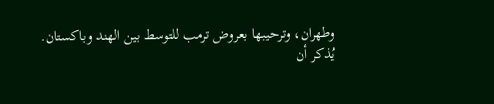وطهران، وترحيبها بعروض ترمب للتوسط بين الهند وباكستان.
يُذكر أن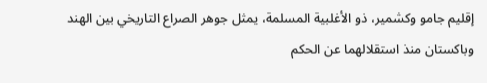إقليم جامو وكشمير، ذو الأغلبية المسلمة، يمثل جوهر الصراع التاريخي بين الهند وباكستان منذ استقلالهما عن الحكم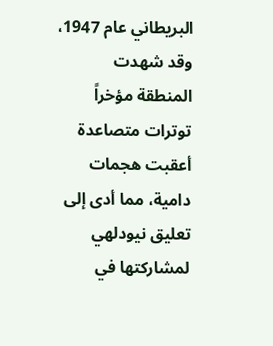البريطاني عام 1947، وقد شهدت المنطقة مؤخراً توترات متصاعدة أعقبت هجمات دامية، مما أدى إلى تعليق نيودلهي لمشاركتها في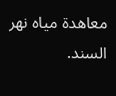معاهدة مياه نهر السند.